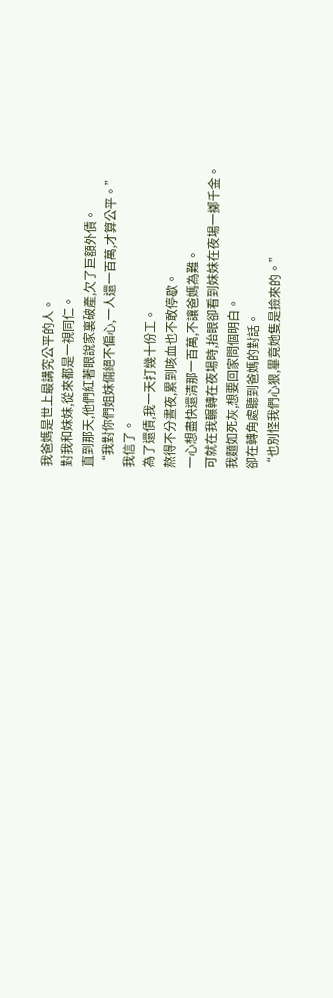我爸媽是世上最講究公平的人。
對我和妹妹,從來都是一視同仁。
直到那天,他們紅著眼說家裏破產,欠了巨額外債。
“我對你們姐妹倆絕不偏心,一人還一百萬,才算公平。”
我信了。
為了還債,我一天打幾十份工。
熬得不分晝夜,累到咳血也不敢停歇。
一心想盡快還清那一百萬,不讓爸媽為難。
可就在我輾轉在夜場時,抬眼卻看到妹妹在夜場一擲千金。
我麵如死灰,想要回家問個明白。
卻在轉角處聽到爸媽的對話。
“也別怪我們心狠,畢竟她隻是撿來的。”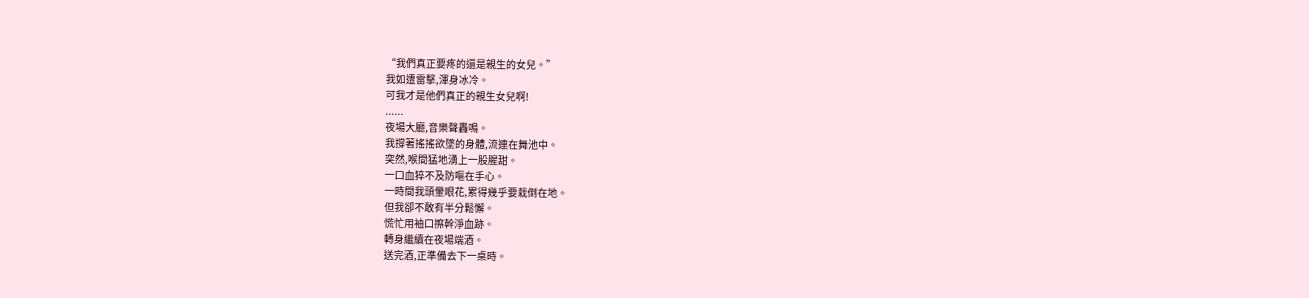“我們真正要疼的還是親生的女兒。”
我如遭雷擊,渾身冰冷。
可我才是他們真正的親生女兒啊!
......
夜場大廳,音樂聲轟鳴。
我撐著搖搖欲墜的身體,流連在舞池中。
突然,喉間猛地湧上一股腥甜。
一口血猝不及防嘔在手心。
一時間我頭暈眼花,累得幾乎要栽倒在地。
但我卻不敢有半分鬆懈。
慌忙用袖口擦幹淨血跡。
轉身繼續在夜場端酒。
送完酒,正準備去下一桌時。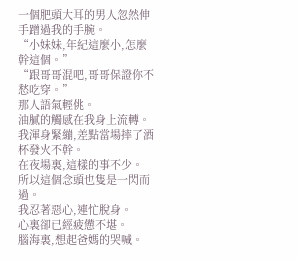一個肥頭大耳的男人忽然伸手蹭過我的手腕。
“小妹妹,年紀這麼小,怎麼幹這個。”
“跟哥哥混吧,哥哥保證你不愁吃穿。”
那人語氣輕佻。
油膩的觸感在我身上流轉。
我渾身緊繃,差點當場摔了酒杯發火不幹。
在夜場裏,這樣的事不少。
所以這個念頭也隻是一閃而過。
我忍著惡心,連忙脫身。
心裏卻已經疲憊不堪。
腦海裏,想起爸媽的哭喊。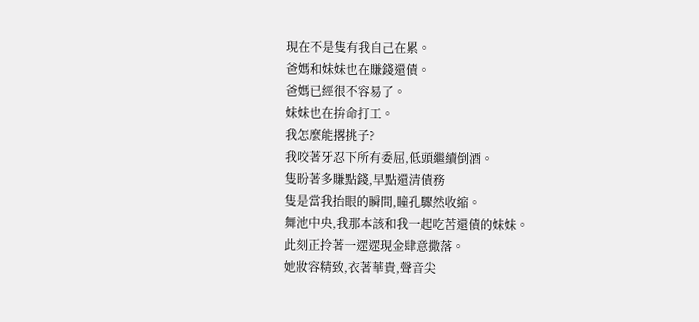現在不是隻有我自己在累。
爸媽和妹妹也在賺錢還債。
爸媽已經很不容易了。
妹妹也在拚命打工。
我怎麼能撂挑子?
我咬著牙忍下所有委屈,低頭繼續倒酒。
隻盼著多賺點錢,早點還清債務
隻是當我抬眼的瞬間,瞳孔驟然收縮。
舞池中央,我那本該和我一起吃苦還債的妹妹。
此刻正拎著一遝遝現金肆意撒落。
她妝容精致,衣著華貴,聲音尖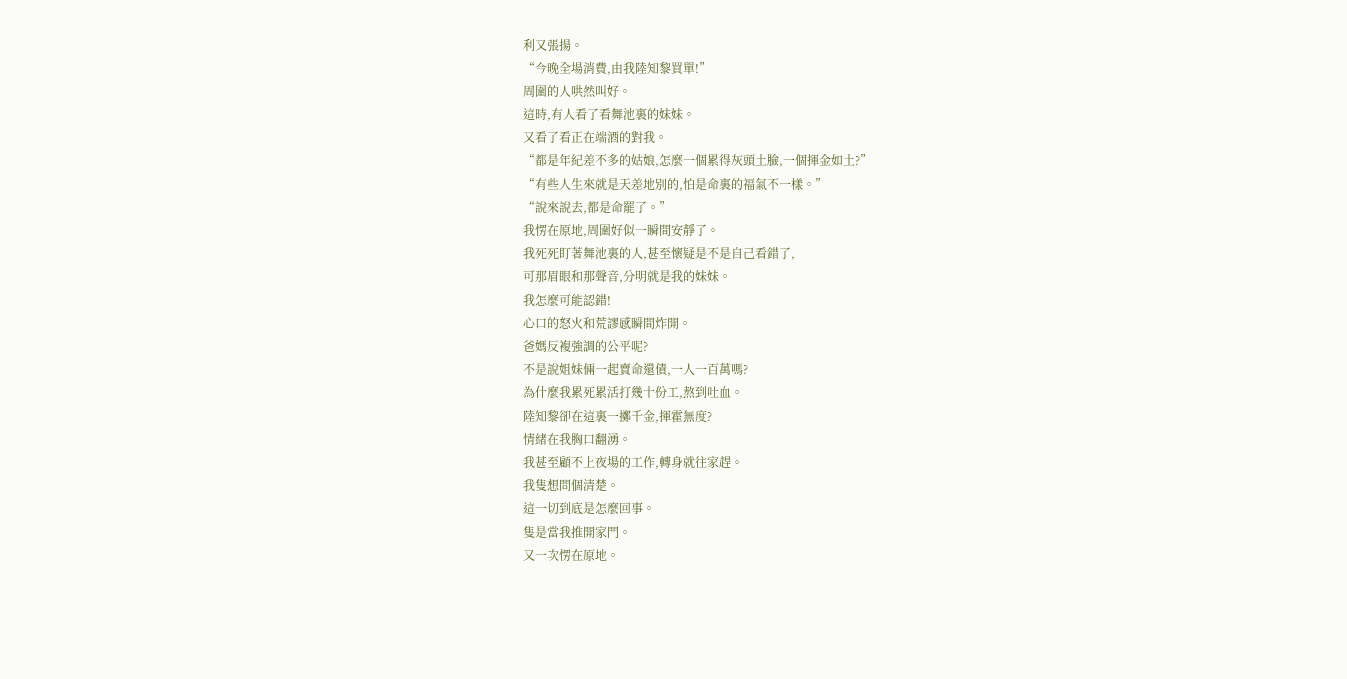利又張揚。
“今晚全場消費,由我陸知黎買單!”
周圍的人哄然叫好。
這時,有人看了看舞池裏的妹妹。
又看了看正在端酒的對我。
“都是年紀差不多的姑娘,怎麼一個累得灰頭土臉,一個揮金如土?”
“有些人生來就是天差地別的,怕是命裏的福氣不一樣。”
“說來說去,都是命罷了。”
我愣在原地,周圍好似一瞬間安靜了。
我死死盯著舞池裏的人,甚至懷疑是不是自己看錯了,
可那眉眼和那聲音,分明就是我的妹妹。
我怎麼可能認錯!
心口的怒火和荒謬感瞬間炸開。
爸媽反複強調的公平呢?
不是說姐妹倆一起賣命還債,一人一百萬嗎?
為什麼我累死累活打幾十份工,熬到吐血。
陸知黎卻在這裏一擲千金,揮霍無度?
情緒在我胸口翻湧。
我甚至顧不上夜場的工作,轉身就往家趕。
我隻想問個清楚。
這一切到底是怎麼回事。
隻是當我推開家門。
又一次愣在原地。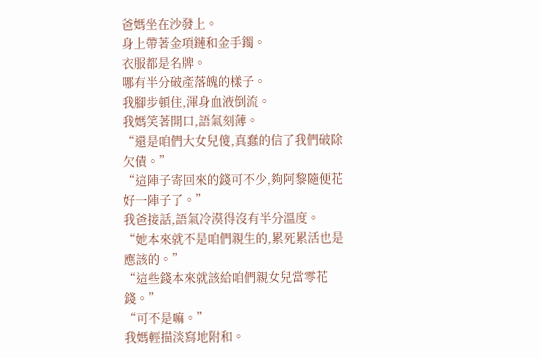爸媽坐在沙發上。
身上帶著金項鏈和金手鐲。
衣服都是名牌。
哪有半分破產落魄的樣子。
我腳步頓住,渾身血液倒流。
我媽笑著開口,語氣刻薄。
“還是咱們大女兒傻,真蠢的信了我們破除欠債。”
“這陣子寄回來的錢可不少,夠阿黎隨便花好一陣子了。”
我爸接話,語氣冷漠得沒有半分溫度。
“她本來就不是咱們親生的,累死累活也是應該的。”
“這些錢本來就該給咱們親女兒當零花錢。”
“可不是嘛。”
我媽輕描淡寫地附和。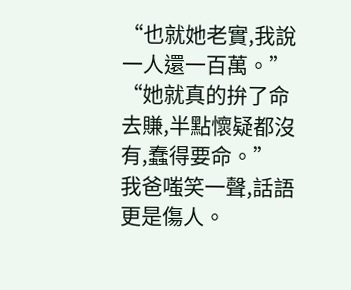“也就她老實,我說一人還一百萬。”
“她就真的拚了命去賺,半點懷疑都沒有,蠢得要命。”
我爸嗤笑一聲,話語更是傷人。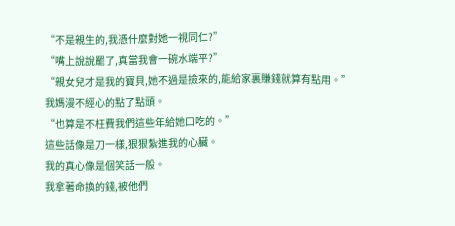“不是親生的,我憑什麼對她一視同仁?”
“嘴上說說罷了,真當我會一碗水端平?”
“親女兒才是我的寶貝,她不過是撿來的,能給家裏賺錢就算有點用。”
我媽漫不經心的點了點頭。
“也算是不枉費我們這些年給她口吃的。”
這些話像是刀一樣,狠狠紮進我的心臟。
我的真心像是個笑話一般。
我拿著命換的錢,被他們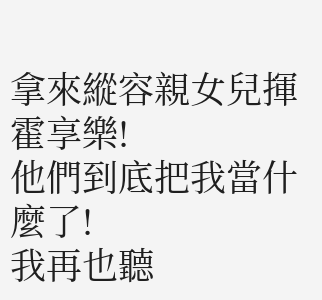拿來縱容親女兒揮霍享樂!
他們到底把我當什麼了!
我再也聽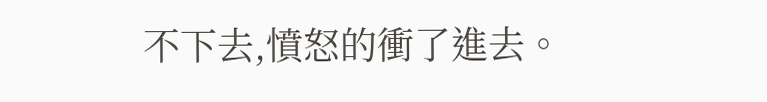不下去,憤怒的衝了進去。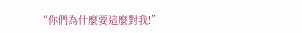“你們為什麼要這麼對我!”